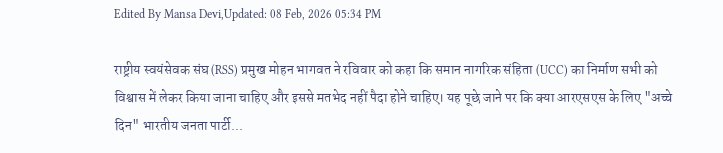Edited By Mansa Devi,Updated: 08 Feb, 2026 05:34 PM

राष्ट्रीय स्वयंसेवक संघ (RSS) प्रमुख मोहन भागवत ने रविवार को कहा कि समान नागरिक संहिता (UCC) का निर्माण सभी को विश्वास में लेकर किया जाना चाहिए और इससे मतभेद नहीं पैदा होने चाहिए। यह पूछे जाने पर कि क्या आरएसएस के लिए "अच्चे दिन" भारतीय जनता पार्टी...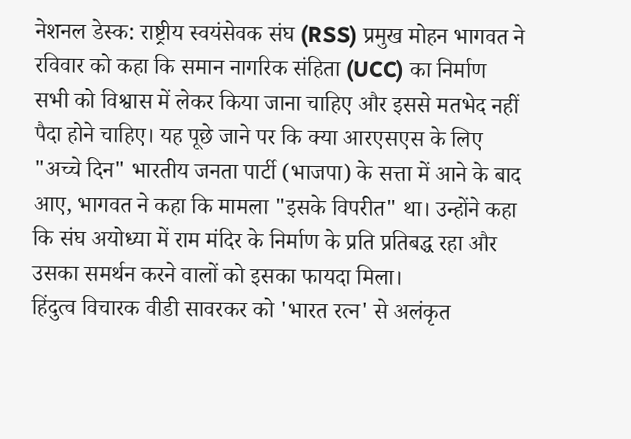नेशनल डेस्क: राष्ट्रीय स्वयंसेवक संघ (RSS) प्रमुख मोहन भागवत ने रविवार को कहा कि समान नागरिक संहिता (UCC) का निर्माण सभी को विश्वास में लेकर किया जाना चाहिए और इससे मतभेद नहीं पैदा होने चाहिए। यह पूछे जाने पर कि क्या आरएसएस के लिए "अच्चे दिन" भारतीय जनता पार्टी (भाजपा) के सत्ता में आने के बाद आए, भागवत ने कहा कि मामला "इसके विपरीत" था। उन्होंने कहा कि संघ अयोध्या में राम मंदिर के निर्माण के प्रति प्रतिबद्ध रहा और उसका समर्थन करने वालों को इसका फायदा मिला।
हिंदुत्व विचारक वीडी सावरकर को 'भारत रत्न' से अलंकृत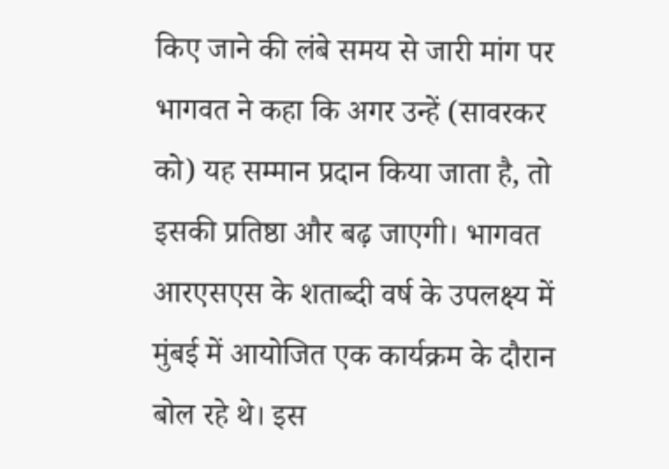किए जाने की लंबे समय से जारी मांग पर भागवत ने कहा कि अगर उन्हें (सावरकर को) यह सम्मान प्रदान किया जाता है, तो इसकी प्रतिष्ठा और बढ़ जाएगी। भागवत आरएसएस के शताब्दी वर्ष के उपलक्ष्य में मुंबई में आयोजित एक कार्यक्रम के दौरान बोल रहे थे। इस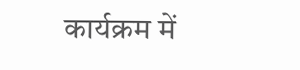कार्यक्रम में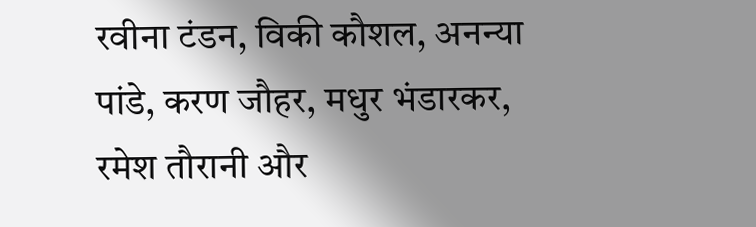रवीना टंडन, विकी कौशल, अनन्या पांडे, करण जौहर, मधुर भंडारकर, रमेश तौरानी और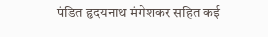पंडित हृदयनाथ मंगेशकर सहित कई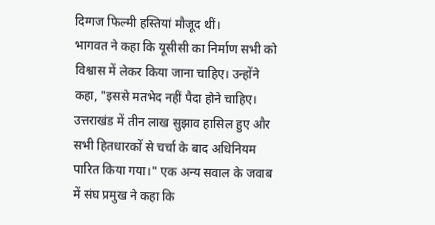दिग्गज फिल्मी हस्तियां मौजूद थीं।
भागवत ने कहा कि यूसीसी का निर्माण सभी को विश्वास में लेकर किया जाना चाहिए। उन्होंने कहा, "इससे मतभेद नहीं पैदा होने चाहिए। उत्तराखंड में तीन लाख सुझाव हासिल हुए और सभी हितधारकों से चर्चा के बाद अधिनियम पारित किया गया।" एक अन्य सवाल के जवाब में संघ प्रमुख ने कहा कि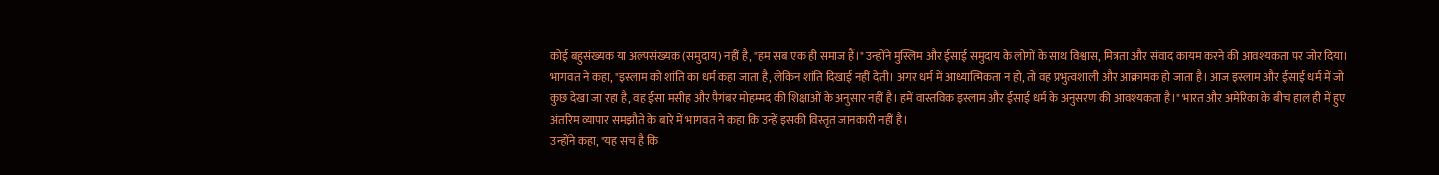कोई बहुसंख्यक या अल्पसंख्यक (समुदाय) नहीं है, "हम सब एक ही समाज हैं।" उन्होंने मुस्लिम और ईसाई समुदाय के लोगों के साथ विश्वास, मित्रता और संवाद कायम करने की आवश्यकता पर जोर दिया।
भागवत ने कहा, "इस्लाम को शांति का धर्म कहा जाता है, लेकिन शांति दिखाई नहीं देती। अगर धर्म में आध्यात्मिकता न हो, तो वह प्रभुत्वशाली और आक्रामक हो जाता है। आज इस्लाम और ईसाई धर्म में जो कुछ देखा जा रहा है, वह ईसा मसीह और पैगंबर मोहम्मद की शिक्षाओं के अनुसार नहीं है। हमें वास्तविक इस्लाम और ईसाई धर्म के अनुसरण की आवश्यकता है।" भारत और अमेरिका के बीच हाल ही में हुए अंतरिम व्यापार समझौते के बारे में भागवत ने कहा कि उन्हें इसकी विस्तृत जानकारी नहीं है।
उन्होंने कहा, "यह सच है कि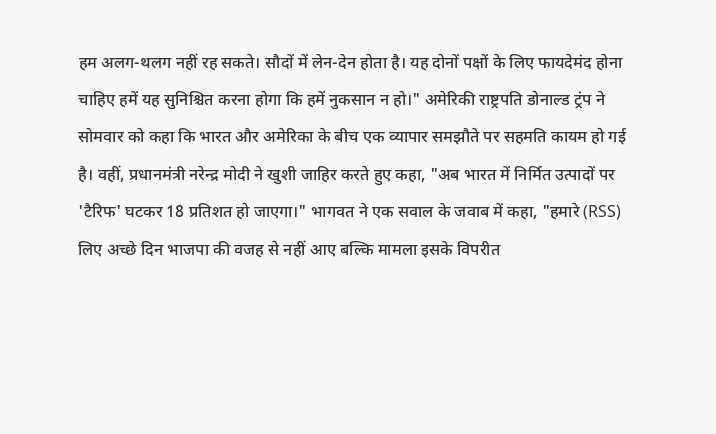हम अलग-थलग नहीं रह सकते। सौदों में लेन-देन होता है। यह दोनों पक्षों के लिए फायदेमंद होना चाहिए हमें यह सुनिश्चित करना होगा कि हमें नुकसान न हो।" अमेरिकी राष्ट्रपति डोनाल्ड ट्रंप ने सोमवार को कहा कि भारत और अमेरिका के बीच एक व्यापार समझौते पर सहमति कायम हो गई है। वहीं, प्रधानमंत्री नरेन्द्र मोदी ने खुशी जाहिर करते हुए कहा, "अब भारत में निर्मित उत्पादों पर 'टैरिफ' घटकर 18 प्रतिशत हो जाएगा।" भागवत ने एक सवाल के जवाब में कहा, "हमारे (RSS) लिए अच्छे दिन भाजपा की वजह से नहीं आए बल्कि मामला इसके विपरीत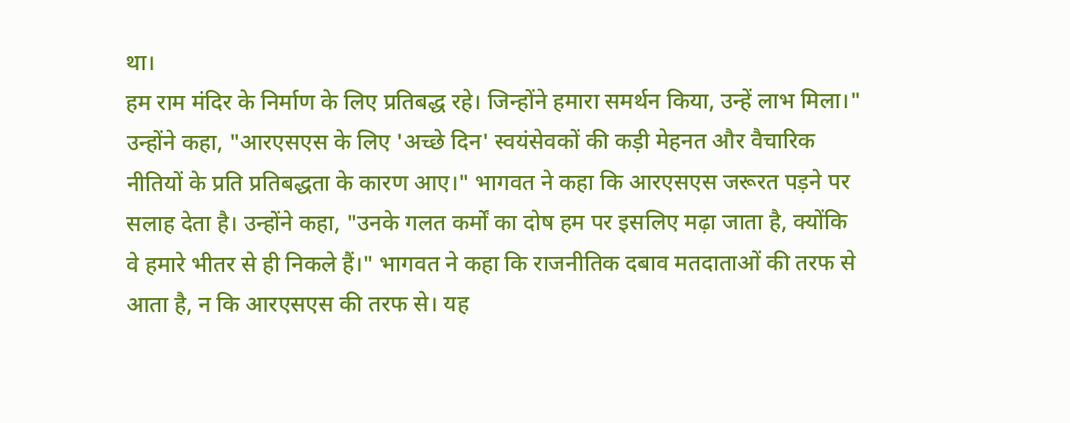था।
हम राम मंदिर के निर्माण के लिए प्रतिबद्ध रहे। जिन्होंने हमारा समर्थन किया, उन्हें लाभ मिला।" उन्होंने कहा, "आरएसएस के लिए 'अच्छे दिन' स्वयंसेवकों की कड़ी मेहनत और वैचारिक नीतियों के प्रति प्रतिबद्धता के कारण आए।" भागवत ने कहा कि आरएसएस जरूरत पड़ने पर सलाह देता है। उन्होंने कहा, "उनके गलत कर्मों का दोष हम पर इसलिए मढ़ा जाता है, क्योंकि वे हमारे भीतर से ही निकले हैं।" भागवत ने कहा कि राजनीतिक दबाव मतदाताओं की तरफ से आता है, न कि आरएसएस की तरफ से। यह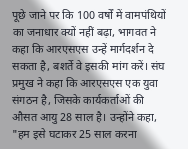पूछे जाने पर कि 100 वर्षों में वामपंथियों का जनाधार क्यों नहीं बढ़ा, भागवत ने कहा कि आरएसएस उन्हें मार्गदर्शन दे सकता है, बशर्ते वे इसकी मांग करें। संघ प्रमुख ने कहा कि आरएसएस एक युवा संगठन है, जिसके कार्यकर्ताओं की औसत आयु 28 साल है। उन्होंने कहा, "हम इसे घटाकर 25 साल करना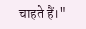चाहते हैं।"